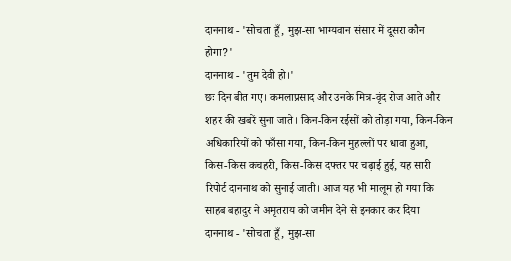दाननाथ - 'सोचता हूँ, मुझ-सा भाग्यवान संसार में दूसरा कौन होगा?'
दाननाथ - 'तुम देवी हो।'
छः दिन बीत गए। कमलाप्रसाद और उनके मित्र-वृंद रोज आते और शहर की खबरें सुना जाते। किन-किन रईसों को तोड़ा गया, किन-किन अधिकारियों को फाँसा गया, किन-किन मुहल्लों पर धावा हुआ, किस-किस कचहरी, किस-किस दफ्तर पर चढ़ाई हुई, यह सारी रिपोर्ट दाननाथ को सुनाई जाती। आज यह भी मालूम हो गया कि साहब बहादुर ने अमृतराय को जमीन देने से इनकार कर दिया
दाननाथ - 'सोचता हूँ, मुझ-सा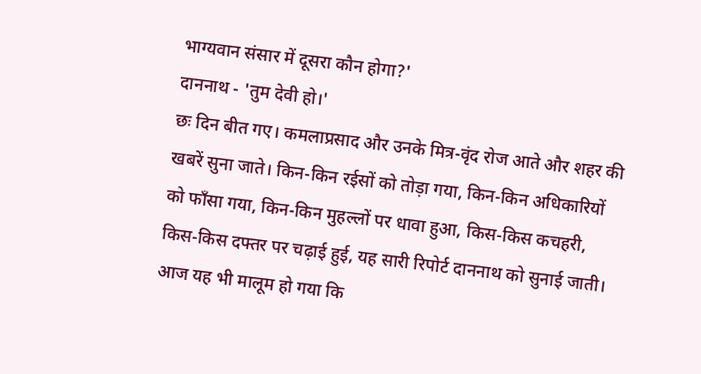भाग्यवान संसार में दूसरा कौन होगा?'
दाननाथ - 'तुम देवी हो।'
छः दिन बीत गए। कमलाप्रसाद और उनके मित्र-वृंद रोज आते और शहर की खबरें सुना जाते। किन-किन रईसों को तोड़ा गया, किन-किन अधिकारियों को फाँसा गया, किन-किन मुहल्लों पर धावा हुआ, किस-किस कचहरी, किस-किस दफ्तर पर चढ़ाई हुई, यह सारी रिपोर्ट दाननाथ को सुनाई जाती। आज यह भी मालूम हो गया कि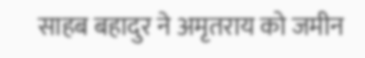साहब बहादुर ने अमृतराय को जमीन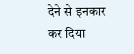देने से इनकार कर दिया